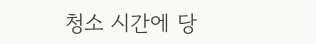청소 시간에 당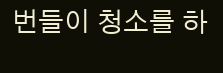번들이 청소를 하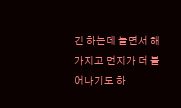긴 하는데 놀면서 해가지고 먼지가 더 불어나기도 하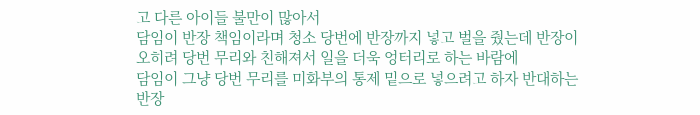고 다른 아이들 불만이 많아서
담임이 반장 책임이라며 청소 당번에 반장까지 넣고 벌을 줬는데 반장이 오히려 당번 무리와 친해져서 일을 더욱 엉터리로 하는 바람에
담임이 그냥 당번 무리를 미화부의 통제 밑으로 넣으려고 하자 반대하는 반장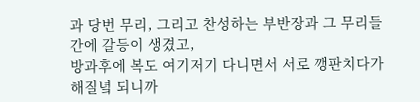과 당번 무리, 그리고 찬성하는 부반장과 그 무리들 간에 갈등이 생겼고,
방과후에 복도 여기저기 다니면서 서로 깽판치다가 해질녘 되니까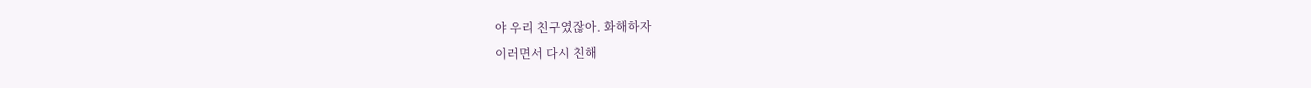야 우리 친구였잖아. 화해하자
이러면서 다시 친해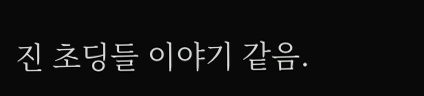진 초딩들 이야기 같음.